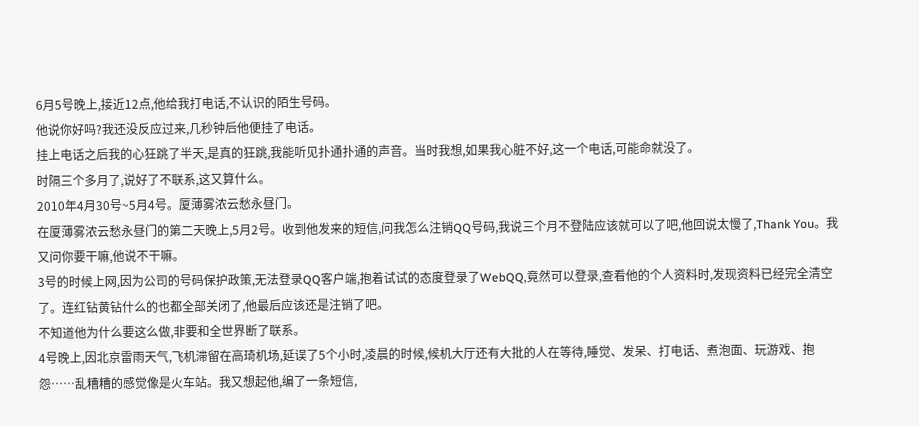6月5号晚上,接近12点,他给我打电话,不认识的陌生号码。
他说你好吗?我还没反应过来,几秒钟后他便挂了电话。
挂上电话之后我的心狂跳了半天,是真的狂跳,我能听见扑通扑通的声音。当时我想,如果我心脏不好,这一个电话,可能命就没了。
时隔三个多月了,说好了不联系,这又算什么。
2010年4月30号~5月4号。厦薄雾浓云愁永昼门。
在厦薄雾浓云愁永昼门的第二天晚上,5月2号。收到他发来的短信,问我怎么注销QQ号码,我说三个月不登陆应该就可以了吧,他回说太慢了,Thank You。我又问你要干嘛,他说不干嘛。
3号的时候上网,因为公司的号码保护政策,无法登录QQ客户端,抱着试试的态度登录了WebQQ,竟然可以登录,查看他的个人资料时,发现资料已经完全清空了。连红钻黄钻什么的也都全部关闭了,他最后应该还是注销了吧。
不知道他为什么要这么做,非要和全世界断了联系。
4号晚上,因北京雷雨天气,飞机滞留在高琦机场,延误了5个小时,凌晨的时候,候机大厅还有大批的人在等待,睡觉、发呆、打电话、煮泡面、玩游戏、抱怨……乱糟糟的感觉像是火车站。我又想起他,编了一条短信,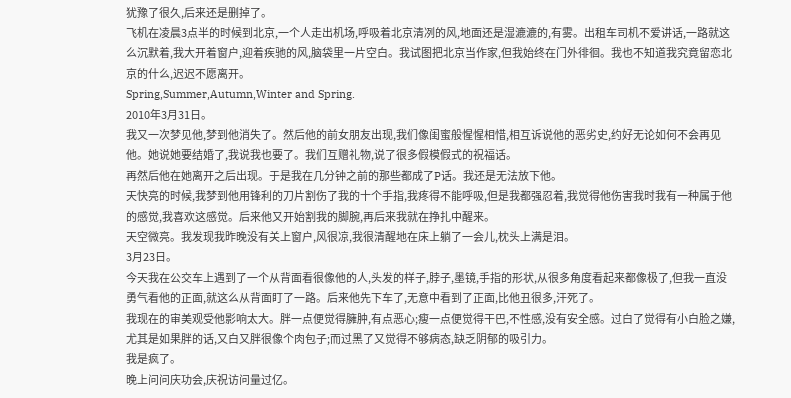犹豫了很久,后来还是删掉了。
飞机在凌晨3点半的时候到北京,一个人走出机场,呼吸着北京清冽的风,地面还是湿漉漉的,有雾。出租车司机不爱讲话,一路就这么沉默着,我大开着窗户,迎着疾驰的风,脑袋里一片空白。我试图把北京当作家,但我始终在门外徘徊。我也不知道我究竟留恋北京的什么,迟迟不愿离开。
Spring,Summer,Autumn,Winter and Spring.
2010年3月31日。
我又一次梦见他,梦到他消失了。然后他的前女朋友出现,我们像闺蜜般惺惺相惜,相互诉说他的恶劣史,约好无论如何不会再见他。她说她要结婚了,我说我也要了。我们互赠礼物,说了很多假模假式的祝福话。
再然后他在她离开之后出现。于是我在几分钟之前的那些都成了P话。我还是无法放下他。
天快亮的时候,我梦到他用锋利的刀片割伤了我的十个手指,我疼得不能呼吸,但是我都强忍着,我觉得他伤害我时我有一种属于他的感觉,我喜欢这感觉。后来他又开始割我的脚腕,再后来我就在挣扎中醒来。
天空微亮。我发现我昨晚没有关上窗户,风很凉,我很清醒地在床上躺了一会儿,枕头上满是泪。
3月23日。
今天我在公交车上遇到了一个从背面看很像他的人,头发的样子,脖子,墨镜,手指的形状,从很多角度看起来都像极了,但我一直没勇气看他的正面,就这么从背面盯了一路。后来他先下车了,无意中看到了正面,比他丑很多,汗死了。
我现在的审美观受他影响太大。胖一点便觉得臃肿,有点恶心;瘦一点便觉得干巴,不性感,没有安全感。过白了觉得有小白脸之嫌,尤其是如果胖的话,又白又胖很像个肉包子;而过黑了又觉得不够病态,缺乏阴郁的吸引力。
我是疯了。
晚上问问庆功会,庆祝访问量过亿。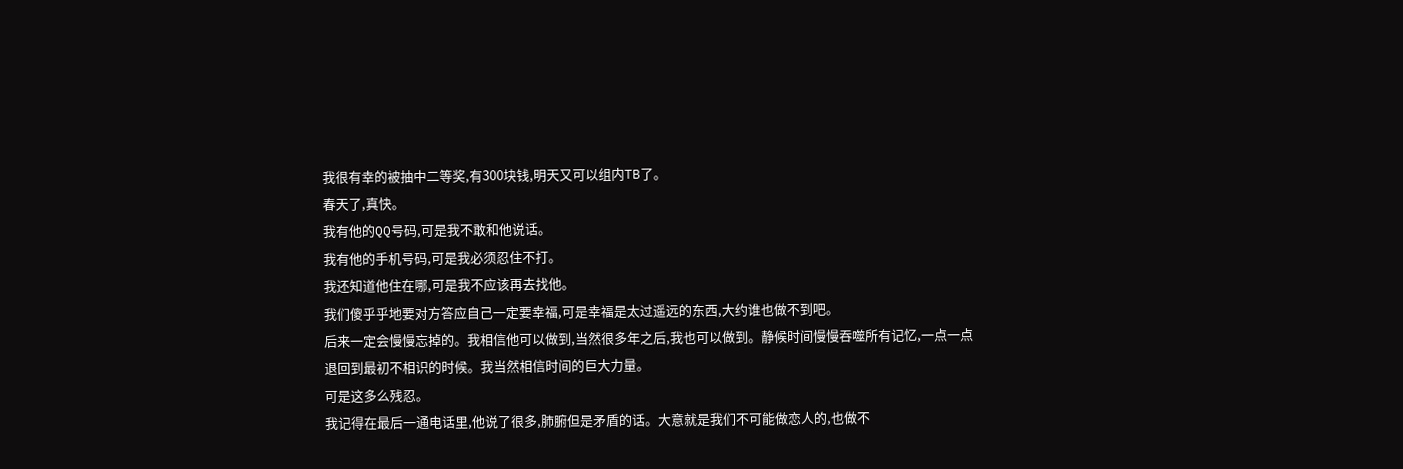我很有幸的被抽中二等奖,有300块钱,明天又可以组内TB了。
春天了,真快。
我有他的QQ号码,可是我不敢和他说话。
我有他的手机号码,可是我必须忍住不打。
我还知道他住在哪,可是我不应该再去找他。
我们傻乎乎地要对方答应自己一定要幸福,可是幸福是太过遥远的东西,大约谁也做不到吧。
后来一定会慢慢忘掉的。我相信他可以做到,当然很多年之后,我也可以做到。静候时间慢慢吞噬所有记忆,一点一点退回到最初不相识的时候。我当然相信时间的巨大力量。
可是这多么残忍。
我记得在最后一通电话里,他说了很多,肺腑但是矛盾的话。大意就是我们不可能做恋人的,也做不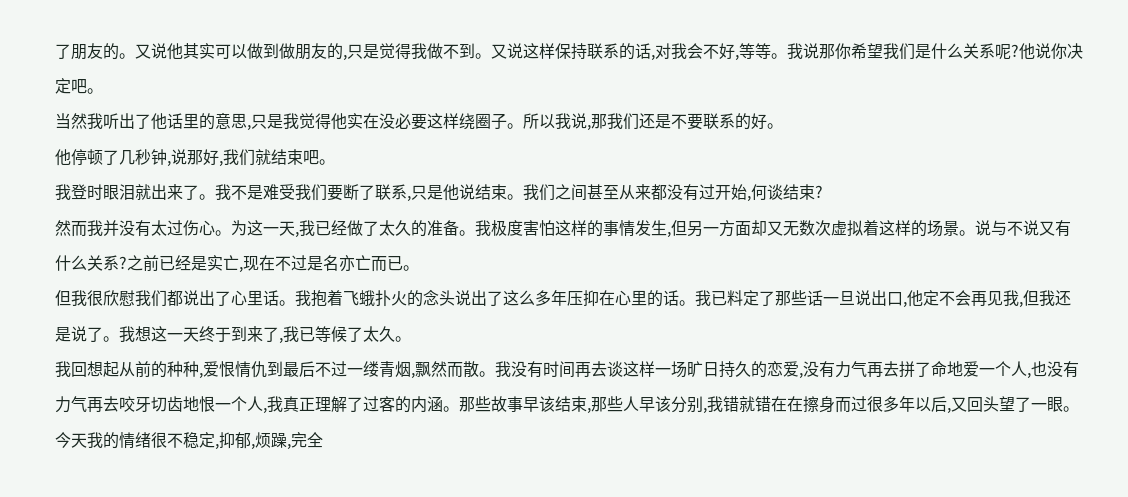了朋友的。又说他其实可以做到做朋友的,只是觉得我做不到。又说这样保持联系的话,对我会不好,等等。我说那你希望我们是什么关系呢?他说你决定吧。
当然我听出了他话里的意思,只是我觉得他实在没必要这样绕圈子。所以我说,那我们还是不要联系的好。
他停顿了几秒钟,说那好,我们就结束吧。
我登时眼泪就出来了。我不是难受我们要断了联系,只是他说结束。我们之间甚至从来都没有过开始,何谈结束?
然而我并没有太过伤心。为这一天,我已经做了太久的准备。我极度害怕这样的事情发生,但另一方面却又无数次虚拟着这样的场景。说与不说又有什么关系?之前已经是实亡,现在不过是名亦亡而已。
但我很欣慰我们都说出了心里话。我抱着飞蛾扑火的念头说出了这么多年压抑在心里的话。我已料定了那些话一旦说出口,他定不会再见我,但我还是说了。我想这一天终于到来了,我已等候了太久。
我回想起从前的种种,爱恨情仇到最后不过一缕青烟,飘然而散。我没有时间再去谈这样一场旷日持久的恋爱,没有力气再去拼了命地爱一个人,也没有力气再去咬牙切齿地恨一个人,我真正理解了过客的内涵。那些故事早该结束,那些人早该分别,我错就错在在擦身而过很多年以后,又回头望了一眼。
今天我的情绪很不稳定,抑郁,烦躁,完全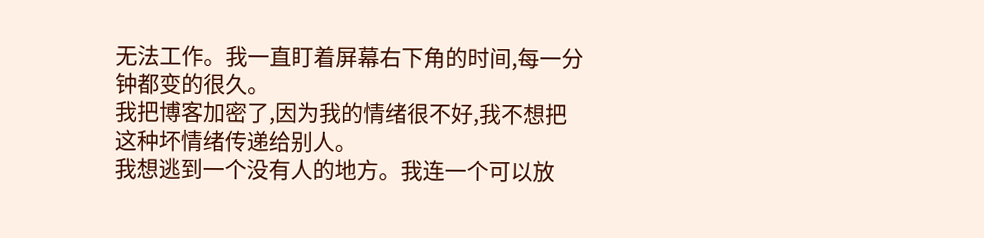无法工作。我一直盯着屏幕右下角的时间,每一分钟都变的很久。
我把博客加密了,因为我的情绪很不好,我不想把这种坏情绪传递给别人。
我想逃到一个没有人的地方。我连一个可以放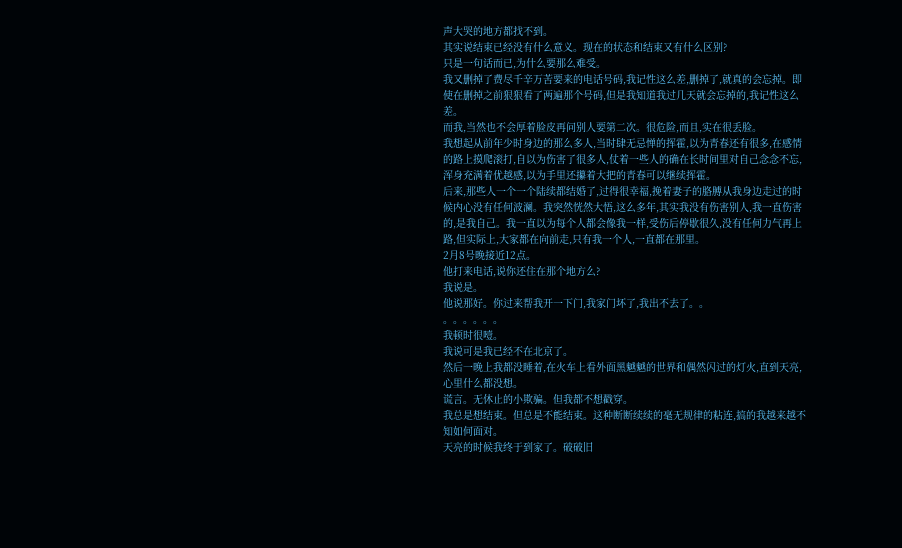声大哭的地方都找不到。
其实说结束已经没有什么意义。现在的状态和结束又有什么区别?
只是一句话而已,为什么要那么难受。
我又删掉了费尽千辛万苦要来的电话号码,我记性这么差,删掉了,就真的会忘掉。即使在删掉之前狠狠看了两遍那个号码,但是我知道我过几天就会忘掉的,我记性这么差。
而我,当然也不会厚着脸皮再问别人要第二次。很危险,而且,实在很丢脸。
我想起从前年少时身边的那么多人,当时肆无忌惮的挥霍,以为青春还有很多,在感情的路上摸爬滚打,自以为伤害了很多人,仗着一些人的确在长时间里对自己念念不忘,浑身充满着优越感,以为手里还攥着大把的青春可以继续挥霍。
后来,那些人一个一个陆续都结婚了,过得很幸福,挽着妻子的胳膊从我身边走过的时候内心没有任何波澜。我突然恍然大悟,这么多年,其实我没有伤害别人,我一直伤害的,是我自己。我一直以为每个人都会像我一样,受伤后停歇很久,没有任何力气再上路,但实际上,大家都在向前走,只有我一个人,一直都在那里。
2月8号晚接近12点。
他打来电话,说你还住在那个地方么?
我说是。
他说那好。你过来帮我开一下门,我家门坏了,我出不去了。。
。。。。。。
我顿时很噎。
我说可是我已经不在北京了。
然后一晚上我都没睡着,在火车上看外面黑魆魆的世界和偶然闪过的灯火,直到天亮,心里什么都没想。
谎言。无休止的小欺骗。但我都不想戳穿。
我总是想结束。但总是不能结束。这种断断续续的毫无规律的粘连,搞的我越来越不知如何面对。
天亮的时候我终于到家了。破破旧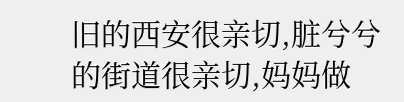旧的西安很亲切,脏兮兮的街道很亲切,妈妈做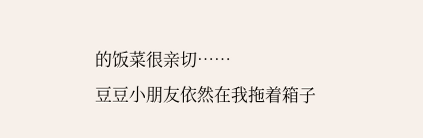的饭菜很亲切……
豆豆小朋友依然在我拖着箱子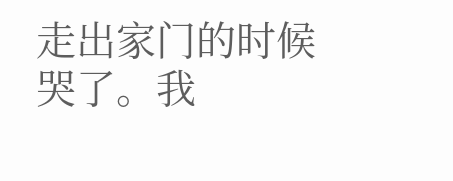走出家门的时候哭了。我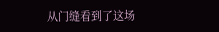从门缝看到了这场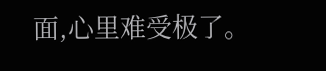面,心里难受极了。